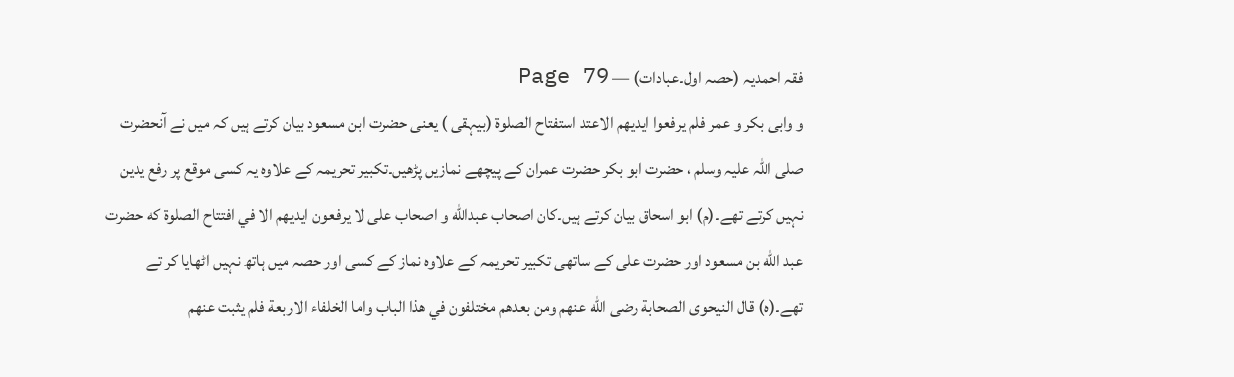فقہ احمدیہ (حصہ اول۔عبادات) — Page 79
و وابى بكر و عمر فلم يرفعوا ايديهم الاعتد استفتاح الصلوة (بیہقی ) یعنی حضرت ابن مسعود بیان کرتے ہیں کہ میں نے آنحضرت صلی اللہ علیہ وسلم ، حضرت ابو بکر حضرت عمران کے پیچھے نمازیں پڑھیں۔تکبیر تحریمہ کے علاوہ یہ کسی موقع پر رفع یدین نہیں کرتے تھے۔(م) ابو اسحاق بیان کرتے ہیں۔کان اصحاب عبدالله و اصحاب علی لا يرفعون ايديهم الا في افتتاح الصلوة که حضرت عبد الله بن مسعود اور حضرت علی کے ساتھی تکبیر تحریمہ کے علاوہ نماز کے کسی اور حصہ میں ہاتھ نہیں اٹھایا کر تے تھے۔(ه) قال النيحوى الصحابة رضى الله عنهم ومن بعدهم مختلفون في هذا الباب واما الخلفاء الاربعة فلم يثبت عنهم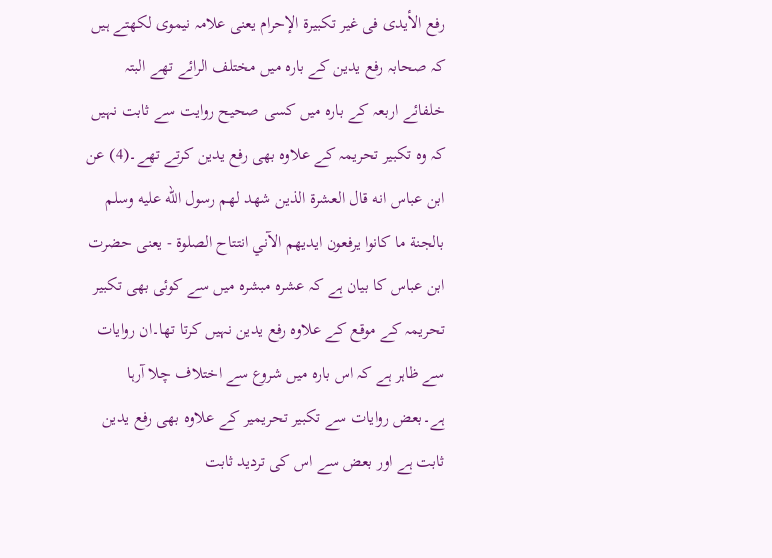رفع الأيدى فى غير تكبيرة الإحرام یعنی علامہ نیموی لکھتے ہیں کہ صحابہ رفع یدین کے بارہ میں مختلف الرائے تھے البتہ خلفائے اربعہ کے بارہ میں کسی صحیح روایت سے ثابت نہیں کہ وہ تکبیر تحریمہ کے علاوہ بھی رفع یدین کرتے تھے۔(4) عن ابن عباس انه قال العشرة الذين شهد لهم رسول الله عليه وسلم بالجنة ما كانوا يرفعون ايديهم الآني انتتاح الصلوة - یعنی حضرت ابن عباس کا بیان ہے کہ عشرہ مبشرہ میں سے کوئی بھی تکبیر تحریمہ کے موقع کے علاوہ رفع یدین نہیں کرتا تھا۔ان روایات سے ظاہر ہے کہ اس بارہ میں شروع سے اختلاف چلا آرہا ہے۔بعض روایات سے تکبیر تحریمیر کے علاوہ بھی رفع یدین ثابت ہے اور بعض سے اس کی تردید ثابت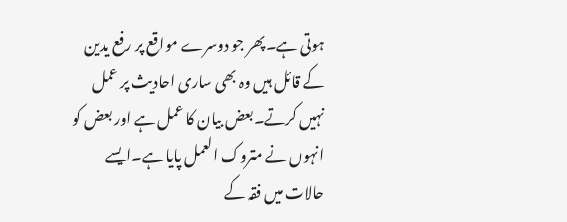ہوتی ہے۔پھر جو دوسرے مواقع پر رفع یدین کے قائل ہیں وہ بھی ساری احادیث پر عمل نہیں کرتے۔بعض بیان کا عمل ہے اور بعض کو انہوں نے متروک العمل پایا ہے۔ایسے حالات میں فقہ کے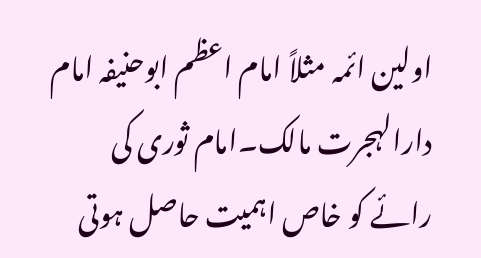اولین ائمہ مثلاً امام اعظم ابوحنیفہ امام دارالہجرت مالک۔امام ثوری کی رائے کو خاص اہمیت حاصل ہوتی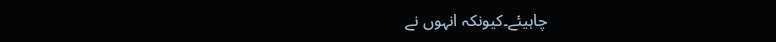چاہیئے۔کیونکہ انہوں نے